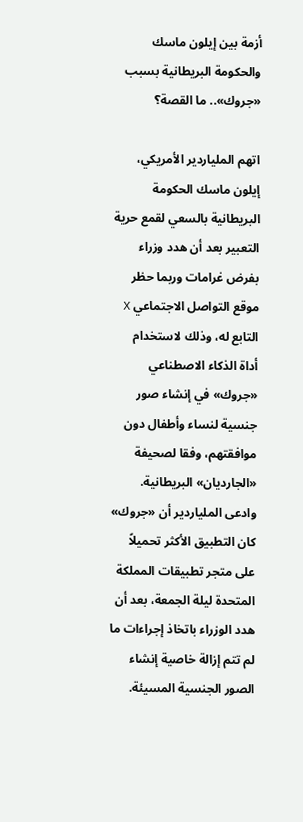أزمة بين إيلون ماسك والحكومة البريطانية بسبب «جروك».. ما القصة؟

اتهم الملياردير الأمريكي، إيلون ماسك الحكومة البريطانية بالسعي لقمع حرية التعبير بعد أن هدد وزراء بفرض غرامات وربما حظر موقع التواصل الاجتماعي X التابع له، وذلك لاستخدام أداة الذكاء الاصطناعي «جروك» في إنشاء صور جنسية لنساء وأطفال دون موافقتهم، وفقا لصحيفة «الجارديان» البريطانية.
وادعى الملياردير أن «جروك» كان التطبيق الأكثر تحميلاً على متجر تطبيقات المملكة المتحدة ليلة الجمعة، بعد أن هدد الوزراء باتخاذ إجراءات ما لم تتم إزالة خاصية إنشاء الصور الجنسية المسيئة.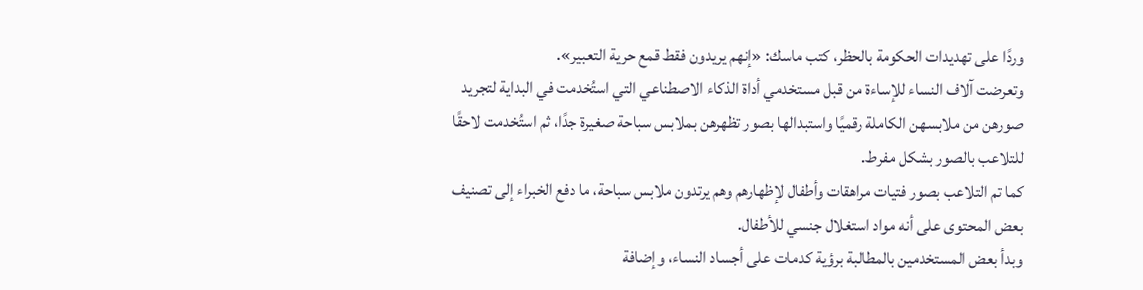وردًا على تهديدات الحكومة بالحظر، كتب ماسك: «إنهم يريدون فقط قمع حرية التعبير».
وتعرضت آلاف النساء للإساءة من قبل مستخدمي أداة الذكاء الاصطناعي التي استُخدمت في البداية لتجريد صورهن من ملابسهن الكاملة رقميًا واستبدالها بصور تظهرهن بملابس سباحة صغيرة جدًا، ثم استُخدمت لاحقًا للتلاعب بالصور بشكل مفرط.
كما تم التلاعب بصور فتيات مراهقات وأطفال لإظهارهم وهم يرتدون ملابس سباحة، ما دفع الخبراء إلى تصنيف بعض المحتوى على أنه مواد استغلال جنسي للأطفال.
وبدأ بعض المستخدمين بالمطالبة برؤية كدمات على أجساد النساء، وإضافة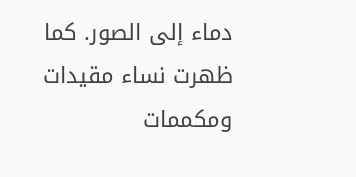دماء إلى الصور. كما ظهرت نساء مقيدات ومكممات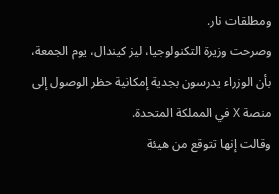ومطلقات نار.
وصرحت وزيرة التكنولوجيا، ليز كيندال، يوم الجمعة، بأن الوزراء يدرسون بجدية إمكانية حظر الوصول إلى منصة X في المملكة المتحدة.
وقالت إنها تتوقع من هيئة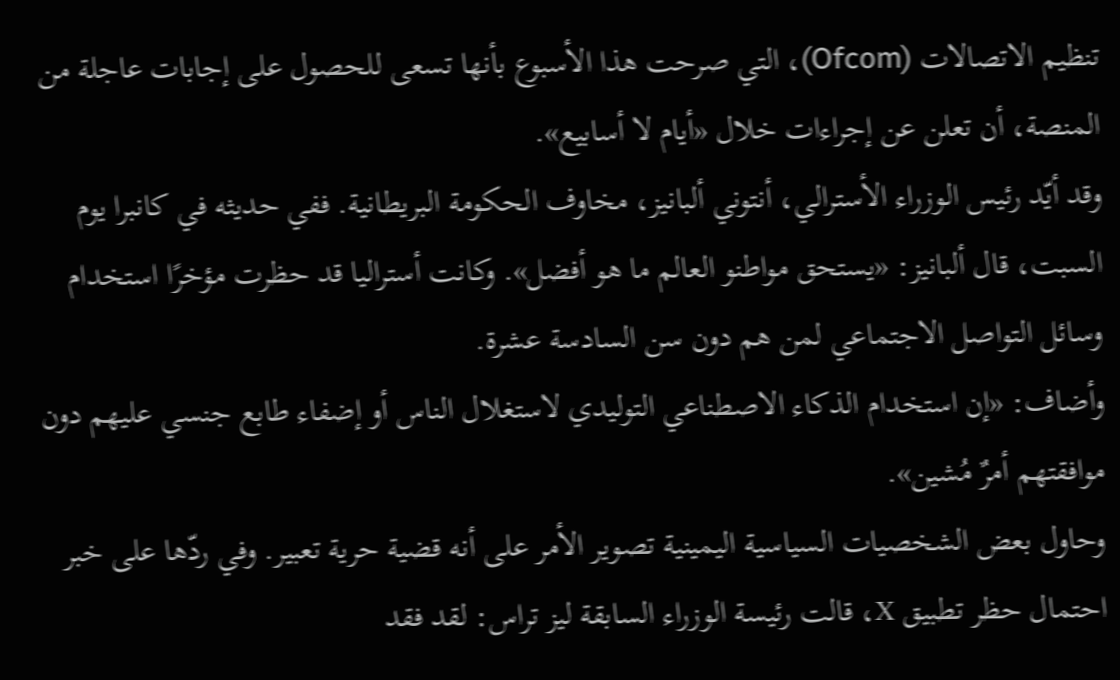تنظيم الاتصالات (Ofcom)، التي صرحت هذا الأسبوع بأنها تسعى للحصول على إجابات عاجلة من المنصة، أن تعلن عن إجراءات خلال «أيام لا أسابيع».
وقد أيّد رئيس الوزراء الأسترالي، أنتوني ألبانيز، مخاوف الحكومة البريطانية. ففي حديثه في كانبرا يوم السبت، قال ألبانيز: «يستحق مواطنو العالم ما هو أفضل». وكانت أستراليا قد حظرت مؤخرًا استخدام وسائل التواصل الاجتماعي لمن هم دون سن السادسة عشرة.
وأضاف: «إن استخدام الذكاء الاصطناعي التوليدي لاستغلال الناس أو إضفاء طابع جنسي عليهم دون موافقتهم أمرٌ مُشين».
وحاول بعض الشخصيات السياسية اليمينية تصوير الأمر على أنه قضية حرية تعبير. وفي ردّها على خبر احتمال حظر تطبيق X، قالت رئيسة الوزراء السابقة ليز تراس: لقد فقد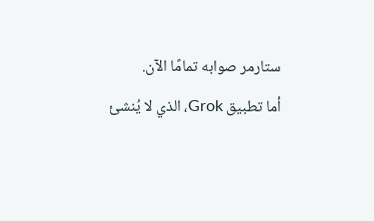ستارمر صوابه تمامًا الآن.
أما تطبيق Grok، الذي لا يُنشئ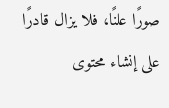صورًا علنًا، فلا يزال قادرًا على إنشاء محتوى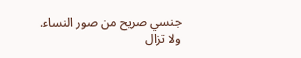جنسي صريح من صور النساء.
ولا تزال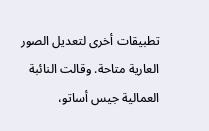تطبيقات أخرى لتعديل الصور العارية متاحة. وقالت النائبة العمالية جيس أساتو،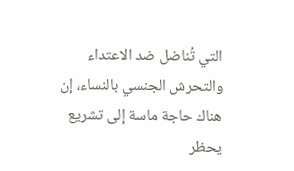التي تُناضل ضد الاعتداء والتحرش الجنسي بالنساء، إن هناك حاجة ماسة إلى تشريع يحظر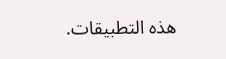هذه التطبيقات.